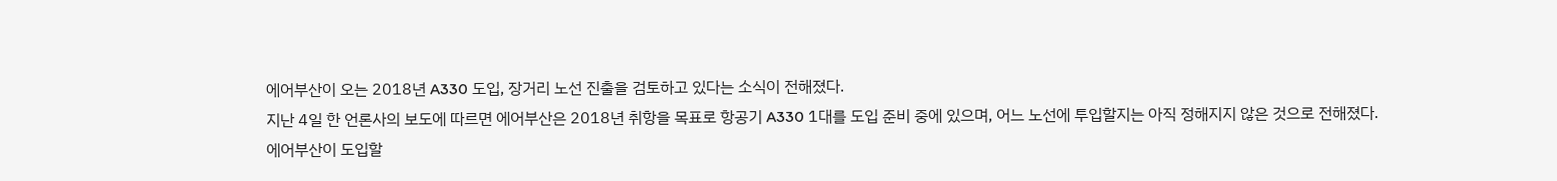에어부산이 오는 2018년 A330 도입, 장거리 노선 진출을 검토하고 있다는 소식이 전해졌다.
지난 4일 한 언론사의 보도에 따르면 에어부산은 2018년 취항을 목표로 항공기 A330 1대를 도입 준비 중에 있으며, 어느 노선에 투입할지는 아직 정해지지 않은 것으로 전해졌다.
에어부산이 도입할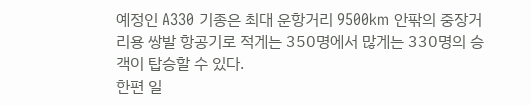예정인 A330 기종은 최대 운항거리 9500km 안팎의 중장거리용 쌍발 항공기로 적게는 350명에서 많게는 330명의 승객이 탑승할 수 있다.
한편 일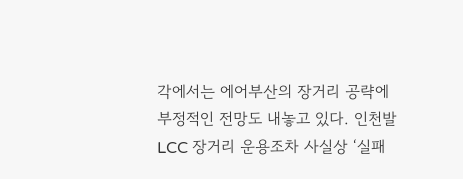각에서는 에어부산의 장거리 공략에 부정적인 전망도 내놓고 있다. 인천발 LCC 장거리 운용조차 사실상 ‘실패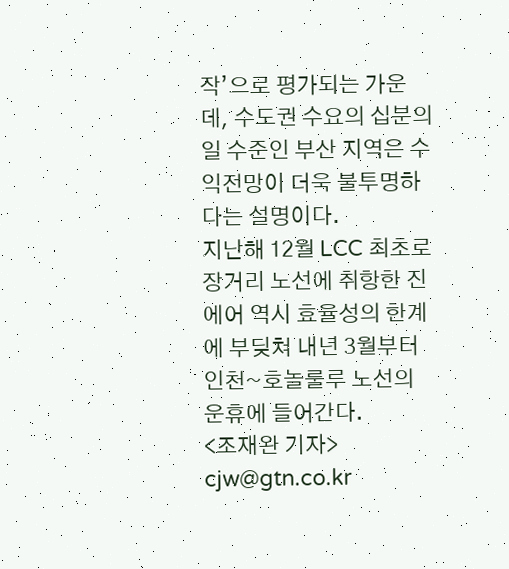작’으로 평가되는 가운데, 수도권 수요의 십분의 일 수준인 부산 지역은 수익전망이 더욱 불투명하다는 설명이다.
지난해 12월 LCC 최초로 장거리 노선에 취항한 진에어 역시 효율성의 한계에 부딪쳐 내년 3월부터 인천~호놀룰루 노선의 운휴에 들어간다.
<조재완 기자> cjw@gtn.co.kr